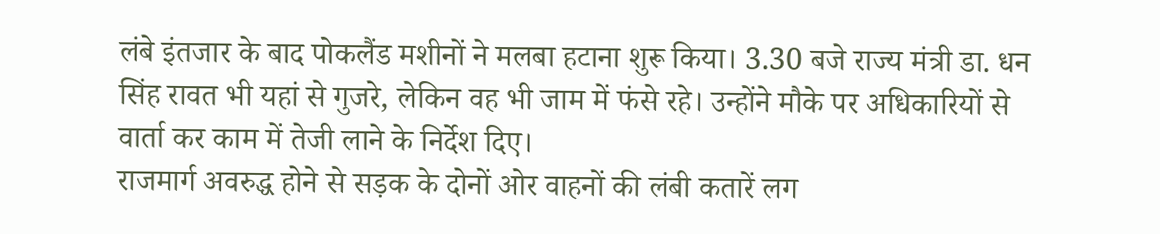लंबे इंतजार के बाद पोकलैंड मशीनों ने मलबा हटाना शुरू किया। 3.30 बजे राज्य मंत्री डा. धन सिंह रावत भी यहां से गुजरे, लेकिन वह भी जाम में फंसे रहे। उन्होंने मौके पर अधिकारियों से वार्ता कर काम में तेजी लाने के निर्देश दिए।
राजमार्ग अवरुद्ध होने से सड़क के दोनों ओर वाहनों की लंबी कतारें लग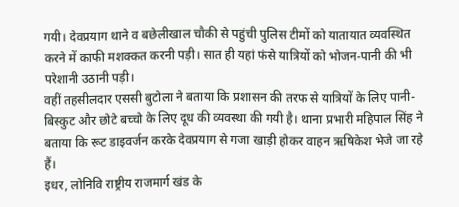गयी। देवप्रयाग थाने व बछेलीखाल चौकी से पहुंची पुलिस टीमों को यातायात व्यवस्थित करने में काफी मशक्कत करनी पड़ी। सात ही यहां फंसे यात्रियों को भोजन-पानी की भी परेशानी उठानी पड़ी।
वहीं तहसीलदार एससी बुटोला ने बताया कि प्रशासन की तरफ से यात्रियों के लिए पानी-बिस्कुट और छोटे बच्चो के लिए दूध की व्यवस्था की गयी है। थाना प्रभारी महिपाल सिंह ने बताया कि रूट डाइवर्जन करके देवप्रयाग से गजा खाड़ी होकर वाहन ऋषिकेश भेजे जा रहे हैं।
इधर, लोनिवि राष्ट्रीय राजमार्ग खंड के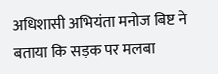अधिशासी अभियंता मनोज बिष्ट ने बताया कि सड़क पर मलबा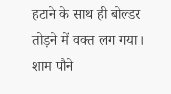हटाने के साथ ही बोल्डर तोड़ने में वक्त लग गया। शाम पौने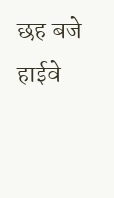छह बजे हाईवे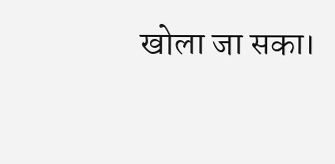खोला जा सका।